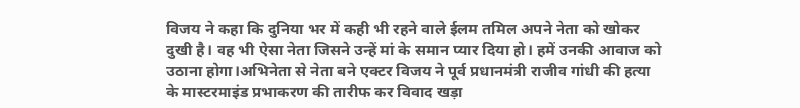विजय ने कहा कि दुनिया भर में कही भी रहने वाले ईलम तमिल अपने नेता को खोकर दुखी है। वह भी ऐसा नेता जिसने उन्हें मां के समान प्यार दिया हो। हमें उनकी आवाज को उठाना होगा।अभिनेता से नेता बने एक्टर विजय ने पूर्व प्रधानमंत्री राजीव गांधी की हत्या के मास्टरमाइंड प्रभाकरण की तारीफ कर विवाद खड़ा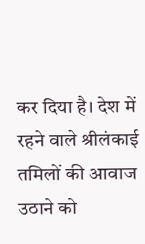कर दिया है। देश में रहने वाले श्रीलंकाई तमिलों की आवाज उठाने को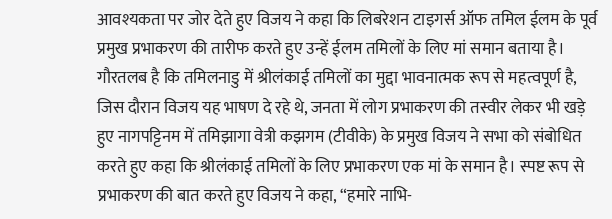आवश्यकता पर जोर देते हुए विजय ने कहा कि लिबरेशन टाइगर्स ऑफ तमिल ईलम के पूर्व प्रमुख प्रभाकरण की तारीफ करते हुए उन्हें ईलम तमिलों के लिए मां समान बताया है। गौरतलब है कि तमिलनाडु में श्रीलंकाई तमिलों का मुद्दा भावनात्मक रूप से महत्वपूर्ण है, जिस दौरान विजय यह भाषण दे रहे थे, जनता में लोग प्रभाकरण की तस्वीर लेकर भी खड़े हुए नागपट्टिनम में तमिझागा वेत्री कझगम (टीवीके) के प्रमुख विजय ने सभा को संबोधित करते हुए कहा कि श्रीलंकाई तमिलों के लिए प्रभाकरण एक मां के समान है। स्पष्ट रूप से प्रभाकरण की बात करते हुए विजय ने कहा, “हमारे नाभि-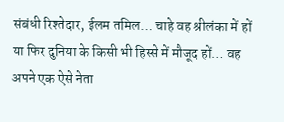संबंधी रिश्तेदार, ईलम तमिल… चाहे वह श्रीलंका में हों या फिर दुनिया के किसी भी हिस्से में मौजूद हों… वह अपने एक ऐसे नेता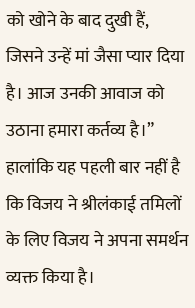को खोने के बाद दुखी हैं, जिसने उन्हें मां जैसा प्यार दिया है। आज उनकी आवाज को उठाना हमारा कर्तव्य है।”
हालांकि यह पहली बार नहीं है कि विजय ने श्रीलंकाई तमिलों के लिए विजय ने अपना समर्थन व्यक्त किया है।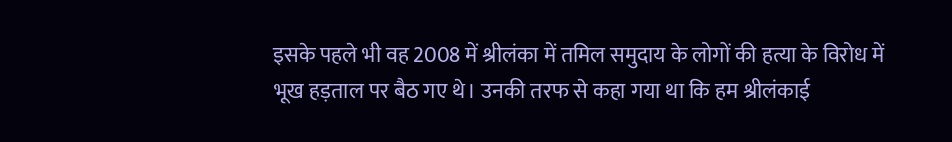इसके पहले भी वह 2008 में श्रीलंका में तमिल समुदाय के लोगों की हत्या के विरोध में भूख हड़ताल पर बैठ गए थे। उनकी तरफ से कहा गया था कि हम श्रीलंकाई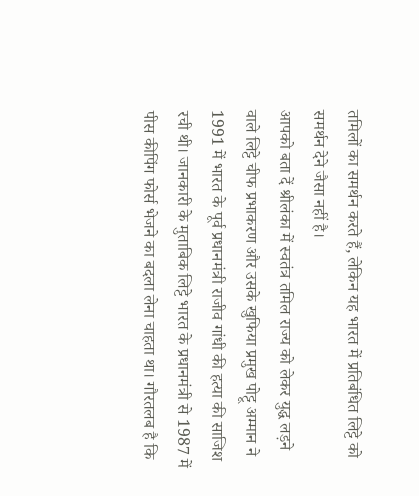तमिलों का समर्थन करते हैं, लेकिन यह भारत में प्रतिबंधित लिट्टे को समर्थन देने जैसा नहीं है।
आपको बता दें श्रीलंका में स्वतंत्र तमिल राज्य को लेकर युद्ध लड़ने वाले लिट्टे चीफ प्रभाकरण और उसके खुफिया प्रमुख पोट्टू अम्मान ने 1991 में भारत के पूर्व प्रधानमंत्री राजीव गांधी की हत्या की साजिश रची थी। जानकारी के मुताबिक लिट्टे भारत के प्रधानमंत्री से 1987 में पीस कीपिंग फोर्स भेजने का बदला लेना चाहता था। गौरतलब है कि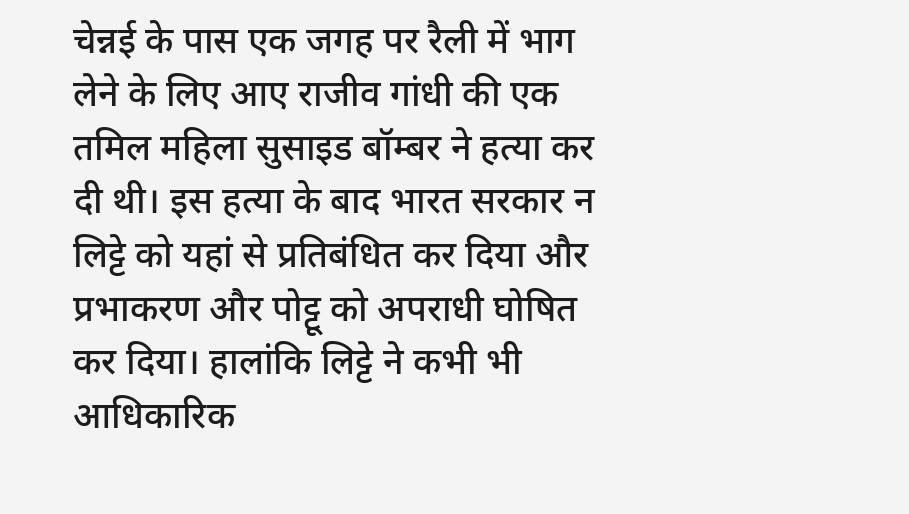चेन्नई के पास एक जगह पर रैली में भाग लेने के लिए आए राजीव गांधी की एक तमिल महिला सुसाइड बॉम्बर ने हत्या कर दी थी। इस हत्या के बाद भारत सरकार न लिट्टे को यहां से प्रतिबंधित कर दिया और प्रभाकरण और पोट्टू को अपराधी घोषित कर दिया। हालांकि लिट्टे ने कभी भी आधिकारिक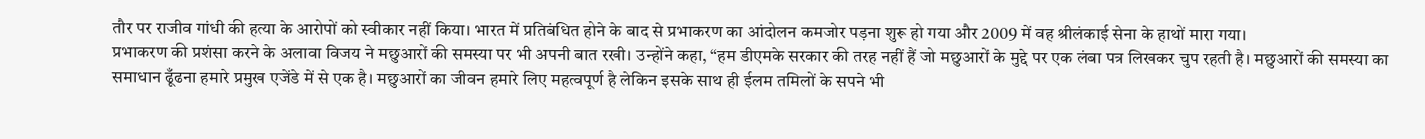तौर पर राजीव गांधी की हत्या के आरोपों को स्वीकार नहीं किया। भारत में प्रतिबंधित होने के बाद से प्रभाकरण का आंदोलन कमजोर पड़ना शुरू हो गया और 2009 में वह श्रीलंकाई सेना के हाथों मारा गया।
प्रभाकरण की प्रशंसा करने के अलावा विजय ने मछुआरों की समस्या पर भी अपनी बात रखी। उन्होंने कहा, “हम डीएमके सरकार की तरह नहीं हैं जो मछुआरों के मुद्दे पर एक लंबा पत्र लिखकर चुप रहती है। मछुआरों की समस्या का समाधान ढूँढना हमारे प्रमुख एजेंडे में से एक है। मछुआरों का जीवन हमारे लिए महत्वपूर्ण है लेकिन इसके साथ ही ईलम तमिलों के सपने भी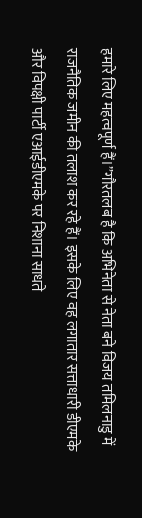हमारे लिए महत्वपूर्ण हैं।”गौरतलब है कि अभिनेता से नेता बने विजय तमिलनाडु में राजनैतिक जमीन की तलाश कर रहे हैं। इसके लिए वह लगातार सत्ताधारी डीएमके और विपक्षी पार्टी एआईडीएमके पर निशाना साधते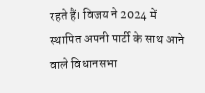रहते हैं। विजय ने 2024 में स्थापित अपनी पार्टी के साथ आने वाले विधानसभा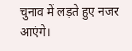चुनाव में लड़ते हुए नजर आएंगे।